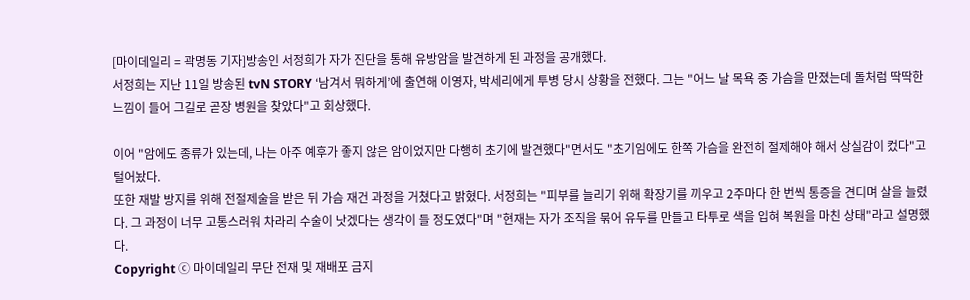[마이데일리 = 곽명동 기자]방송인 서정희가 자가 진단을 통해 유방암을 발견하게 된 과정을 공개했다.
서정희는 지난 11일 방송된 tvN STORY ‘남겨서 뭐하게’에 출연해 이영자, 박세리에게 투병 당시 상황을 전했다. 그는 "어느 날 목욕 중 가슴을 만졌는데 돌처럼 딱딱한 느낌이 들어 그길로 곧장 병원을 찾았다"고 회상했다.

이어 "암에도 종류가 있는데, 나는 아주 예후가 좋지 않은 암이었지만 다행히 초기에 발견했다"면서도 "초기임에도 한쪽 가슴을 완전히 절제해야 해서 상실감이 컸다"고 털어놨다.
또한 재발 방지를 위해 전절제술을 받은 뒤 가슴 재건 과정을 거쳤다고 밝혔다. 서정희는 "피부를 늘리기 위해 확장기를 끼우고 2주마다 한 번씩 통증을 견디며 살을 늘렸다. 그 과정이 너무 고통스러워 차라리 수술이 낫겠다는 생각이 들 정도였다"며 "현재는 자가 조직을 묶어 유두를 만들고 타투로 색을 입혀 복원을 마친 상태"라고 설명했다.
Copyright ⓒ 마이데일리 무단 전재 및 재배포 금지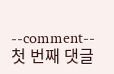--comment--
첫 번째 댓글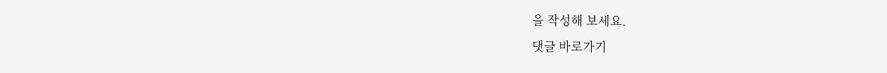을 작성해 보세요.
댓글 바로가기